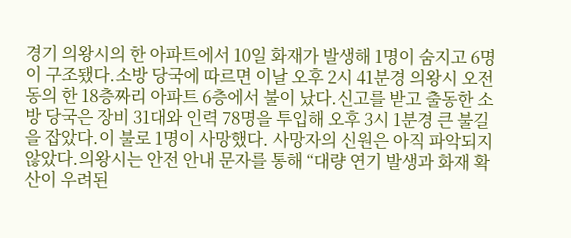경기 의왕시의 한 아파트에서 10일 화재가 발생해 1명이 숨지고 6명이 구조됐다.소방 당국에 따르면 이날 오후 2시 41분경 의왕시 오전동의 한 18층짜리 아파트 6층에서 불이 났다.신고를 받고 출동한 소방 당국은 장비 31대와 인력 78명을 투입해 오후 3시 1분경 큰 불길을 잡았다.이 불로 1명이 사망했다. 사망자의 신원은 아직 파악되지 않았다.의왕시는 안전 안내 문자를 통해 “대량 연기 발생과 화재 확산이 우려된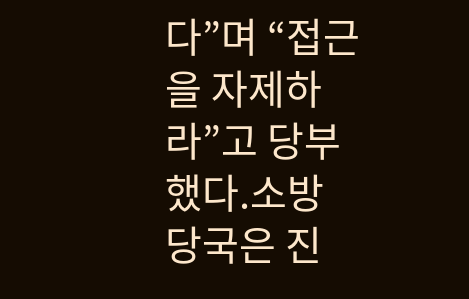다”며 “접근을 자제하라”고 당부했다.소방 당국은 진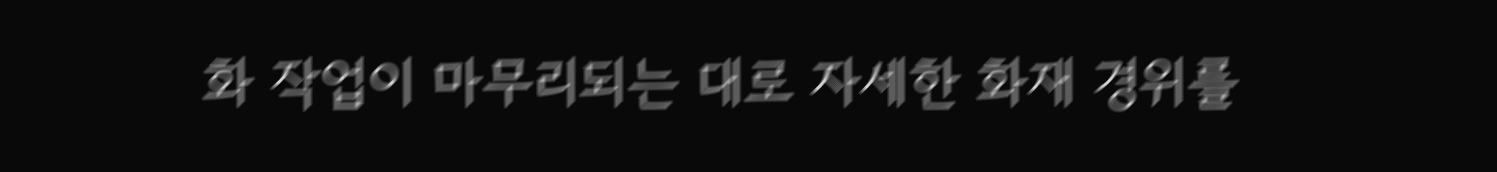화 작업이 마무리되는 대로 자세한 화재 경위를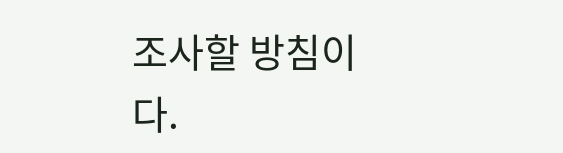조사할 방침이다.